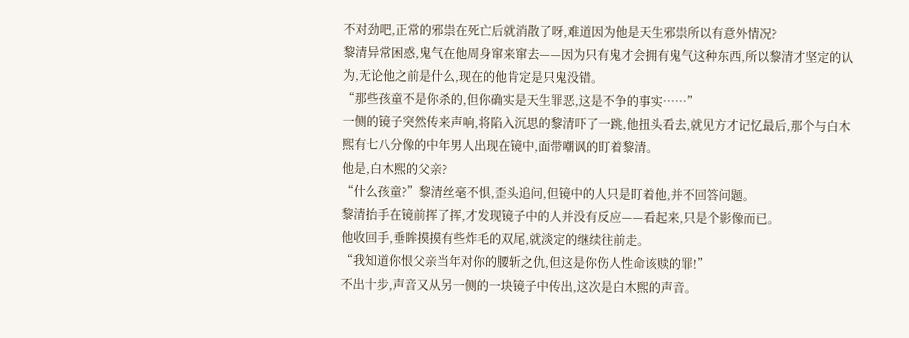不对劲吧,正常的邪祟在死亡后就消散了呀,难道因为他是天生邪祟所以有意外情况?
黎清异常困惑,鬼气在他周身窜来窜去——因为只有鬼才会拥有鬼气这种东西,所以黎清才坚定的认为,无论他之前是什么,现在的他肯定是只鬼没错。
“那些孩童不是你杀的,但你确实是天生罪恶,这是不争的事实……”
一侧的镜子突然传来声响,将陷入沉思的黎清吓了一跳,他扭头看去,就见方才记忆最后,那个与白木熙有七八分像的中年男人出现在镜中,面带嘲讽的盯着黎清。
他是,白木熙的父亲?
“什么孩童?”黎清丝毫不惧,歪头追问,但镜中的人只是盯着他,并不回答问题。
黎清抬手在镜前挥了挥,才发现镜子中的人并没有反应——看起来,只是个影像而已。
他收回手,垂眸摸摸有些炸毛的双尾,就淡定的继续往前走。
“我知道你恨父亲当年对你的腰斩之仇,但这是你伤人性命该赎的罪!”
不出十步,声音又从另一侧的一块镜子中传出,这次是白木熙的声音。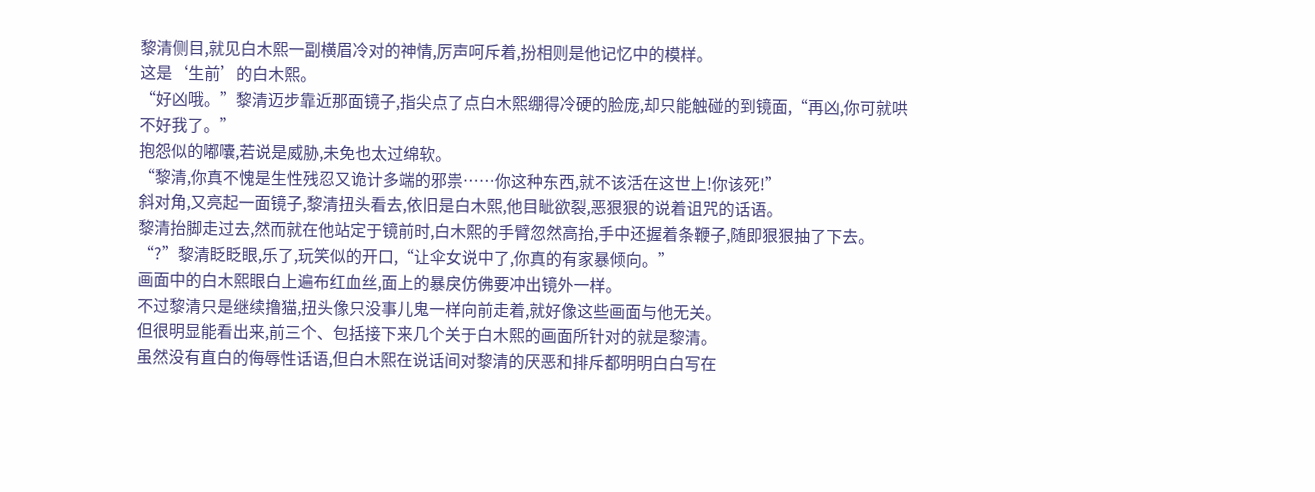黎清侧目,就见白木熙一副横眉冷对的神情,厉声呵斥着,扮相则是他记忆中的模样。
这是‘生前’的白木熙。
“好凶哦。”黎清迈步靠近那面镜子,指尖点了点白木熙绷得冷硬的脸庞,却只能触碰的到镜面,“再凶,你可就哄不好我了。”
抱怨似的嘟囔,若说是威胁,未免也太过绵软。
“黎清,你真不愧是生性残忍又诡计多端的邪祟……你这种东西,就不该活在这世上!你该死!”
斜对角,又亮起一面镜子,黎清扭头看去,依旧是白木熙,他目眦欲裂,恶狠狠的说着诅咒的话语。
黎清抬脚走过去,然而就在他站定于镜前时,白木熙的手臂忽然高抬,手中还握着条鞭子,随即狠狠抽了下去。
“?”黎清眨眨眼,乐了,玩笑似的开口,“让伞女说中了,你真的有家暴倾向。”
画面中的白木熙眼白上遍布红血丝,面上的暴戾仿佛要冲出镜外一样。
不过黎清只是继续撸猫,扭头像只没事儿鬼一样向前走着,就好像这些画面与他无关。
但很明显能看出来,前三个、包括接下来几个关于白木熙的画面所针对的就是黎清。
虽然没有直白的侮辱性话语,但白木熙在说话间对黎清的厌恶和排斥都明明白白写在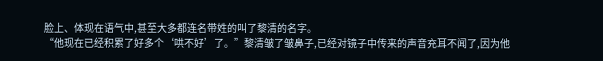脸上、体现在语气中,甚至大多都连名带姓的叫了黎清的名字。
“他现在已经积累了好多个‘哄不好’了。”黎清皱了皱鼻子,已经对镜子中传来的声音充耳不闻了,因为他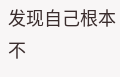发现自己根本不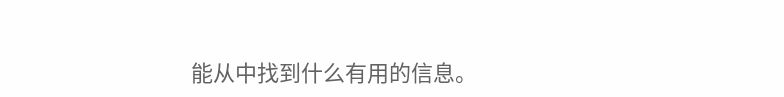能从中找到什么有用的信息。